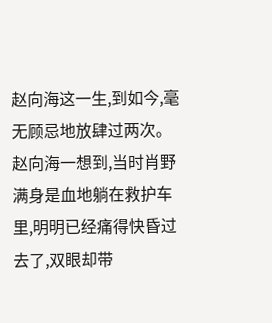赵向海这一生,到如今,毫无顾忌地放肆过两次。
赵向海一想到,当时肖野满身是血地躺在救护车里,明明已经痛得快昏过去了,双眼却带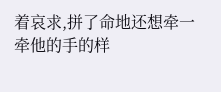着哀求,拼了命地还想牵一牵他的手的样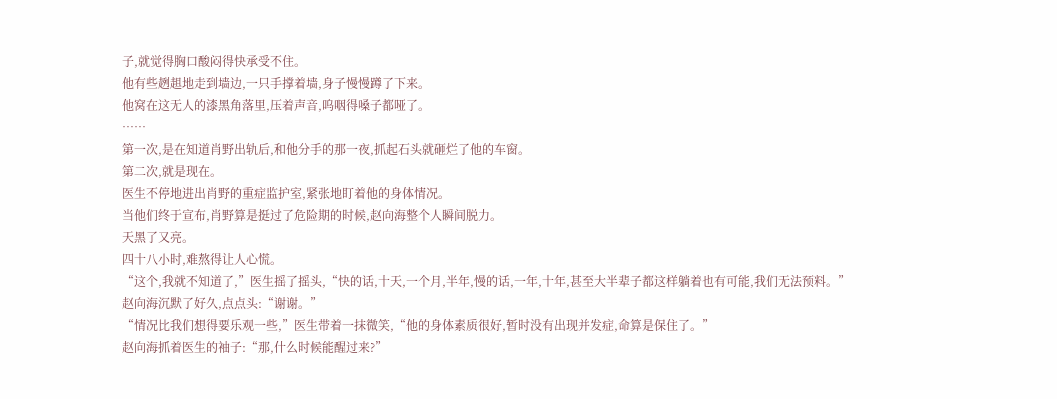子,就觉得胸口酸闷得快承受不住。
他有些趔趄地走到墙边,一只手撑着墙,身子慢慢蹲了下来。
他窝在这无人的漆黑角落里,压着声音,呜咽得嗓子都哑了。
……
第一次,是在知道肖野出轨后,和他分手的那一夜,抓起石头就砸烂了他的车窗。
第二次,就是现在。
医生不停地进出肖野的重症监护室,紧张地盯着他的身体情况。
当他们终于宣布,肖野算是挺过了危险期的时候,赵向海整个人瞬间脱力。
天黑了又亮。
四十八小时,难熬得让人心慌。
“这个,我就不知道了,”医生摇了摇头,“快的话,十天,一个月,半年,慢的话,一年,十年,甚至大半辈子都这样躺着也有可能,我们无法预料。”
赵向海沉默了好久,点点头:“谢谢。”
“情况比我们想得要乐观一些,”医生带着一抹微笑,“他的身体素质很好,暂时没有出现并发症,命算是保住了。”
赵向海抓着医生的袖子:“那,什么时候能醒过来?”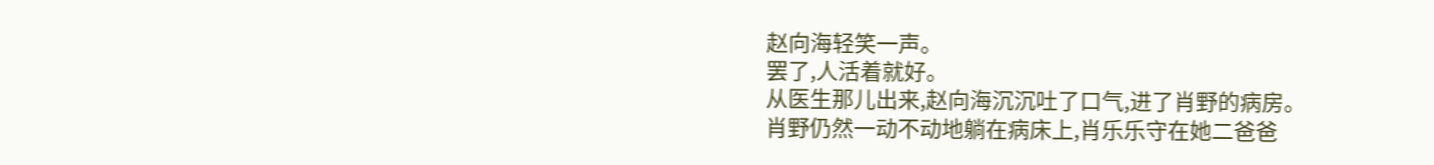赵向海轻笑一声。
罢了,人活着就好。
从医生那儿出来,赵向海沉沉吐了口气,进了肖野的病房。
肖野仍然一动不动地躺在病床上,肖乐乐守在她二爸爸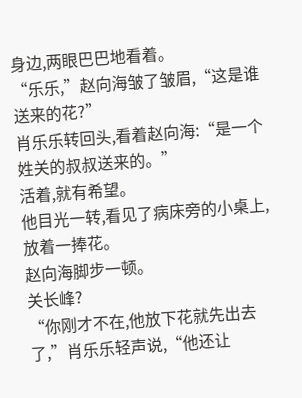身边,两眼巴巴地看着。
“乐乐,”赵向海皱了皱眉,“这是谁送来的花?”
肖乐乐转回头,看着赵向海:“是一个姓关的叔叔送来的。”
活着,就有希望。
他目光一转,看见了病床旁的小桌上,放着一捧花。
赵向海脚步一顿。
关长峰?
“你刚才不在,他放下花就先出去了,”肖乐乐轻声说,“他还让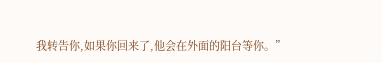我转告你,如果你回来了,他会在外面的阳台等你。”